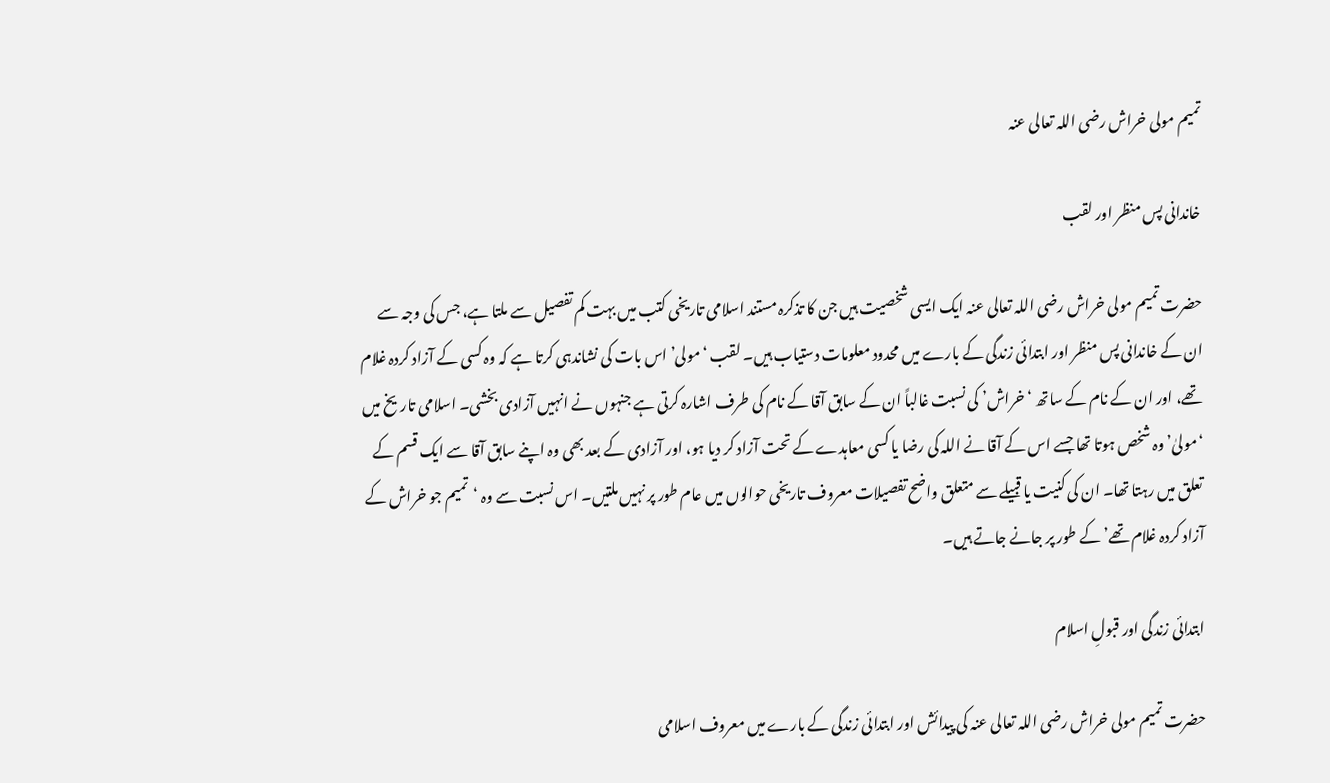تمیم مولی خراش رضی اللہ تعالی عنہ

خاندانی پس منظر اور لقب

حضرت تمیم مولی خراش رضی اللہ تعالی عنہ ایک ایسی شخصیت ہیں جن کا تذکرہ مستند اسلامی تاریخی کتب میں بہت کم تفصیل سے ملتا ہے، جس کی وجہ سے ان کے خاندانی پس منظر اور ابتدائی زندگی کے بارے میں محدود معلومات دستیاب ہیں۔ لقب ‘مولی’ اس بات کی نشاندہی کرتا ہے کہ وہ کسی کے آزاد کردہ غلام تھے، اور ان کے نام کے ساتھ ‘خراش’ کی نسبت غالباً ان کے سابق آقا کے نام کی طرف اشارہ کرتی ہے جنہوں نے انہیں آزادی بخشی۔ اسلامی تاریخ میں ‘مولیٰ’ وہ شخص ہوتا تھا جسے اس کے آقا نے اللہ کی رضا یا کسی معاہدے کے تحت آزاد کر دیا ہو، اور آزادی کے بعد بھی وہ اپنے سابق آقا سے ایک قسم کے تعلق میں رہتا تھا۔ ان کی کنیت یا قبیلے سے متعلق واضح تفصیلات معروف تاریخی حوالوں میں عام طور پر نہیں ملتیں۔ اس نسبت سے وہ ‘تمیم جو خراش کے آزاد کردہ غلام تھے’ کے طور پر جانے جاتے ہیں۔

ابتدائی زندگی اور قبولِ اسلام

حضرت تمیم مولی خراش رضی اللہ تعالی عنہ کی پیدائش اور ابتدائی زندگی کے بارے میں معروف اسلامی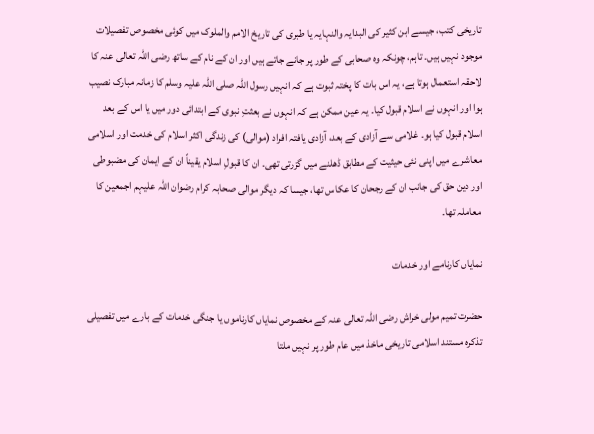تاریخی کتب، جیسے ابن کثیر کی البدایہ والنہایہ یا طبری کی تاریخ الامم والملوک میں کوئی مخصوص تفصیلات موجود نہیں ہیں۔ تاہم، چونکہ وہ صحابی کے طور پر جانے جاتے ہیں اور ان کے نام کے ساتھ رضی اللہ تعالی عنہ کا لاحقہ استعمال ہوتا ہے، یہ اس بات کا پختہ ثبوت ہے کہ انہیں رسول اللہ صلی اللہ علیہ وسلم کا زمانہ مبارک نصیب ہوا اور انہوں نے اسلام قبول کیا۔ یہ عین ممکن ہے کہ انہوں نے بعثتِ نبوی کے ابتدائی دور میں یا اس کے بعد اسلام قبول کیا ہو۔ غلامی سے آزادی کے بعد، آزادی یافتہ افراد (موالی) کی زندگی اکثر اسلام کی خدمت اور اسلامی معاشرے میں اپنی نئی حیثیت کے مطابق ڈھلنے میں گزرتی تھی۔ ان کا قبولِ اسلام یقیناً ان کے ایمان کی مضبوطی اور دین حق کی جانب ان کے رجحان کا عکاس تھا، جیسا کہ دیگر موالی صحابہ کرام رضوان اللہ علیہم اجمعین کا معاملہ تھا۔

نمایاں کارنامے اور خدمات

حضرت تمیم مولی خراش رضی اللہ تعالی عنہ کے مخصوص نمایاں کارناموں یا جنگی خدمات کے بارے میں تفصیلی تذکرہ مستند اسلامی تاریخی ماخذ میں عام طور پر نہیں ملتا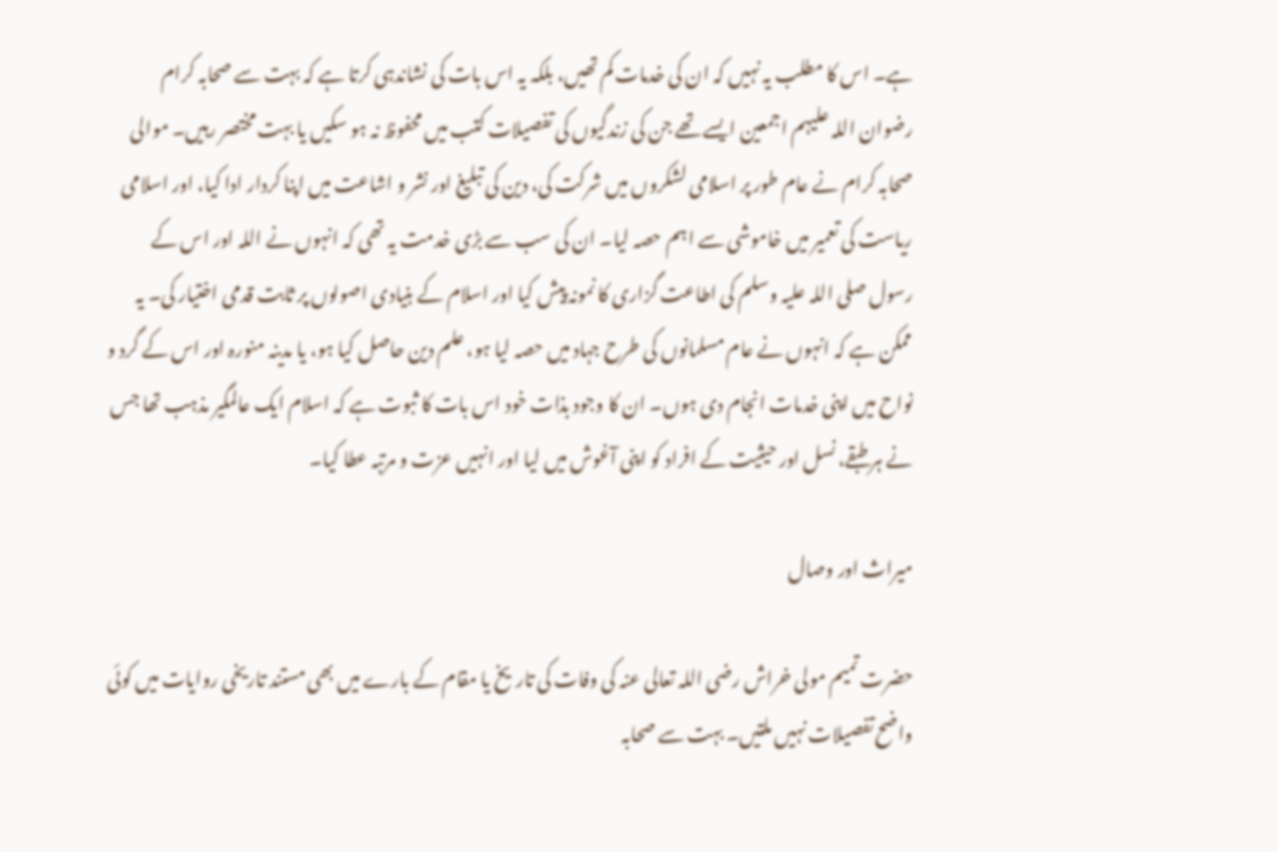ہے۔ اس کا مطلب یہ نہیں کہ ان کی خدمات کم تھیں، بلکہ یہ اس بات کی نشاندہی کرتا ہے کہ بہت سے صحابہ کرام رضوان اللہ علیہم اجمعین ایسے تھے جن کی زندگیوں کی تفصیلات کتب میں محفوظ نہ ہو سکیں یا بہت مختصر رہیں۔ موالی صحابہ کرام نے عام طور پر اسلامی لشکروں میں شرکت کی، دین کی تبلیغ اور نشر و اشاعت میں اپنا کردار ادا کیا، اور اسلامی ریاست کی تعمیر میں خاموشی سے اہم حصہ لیا۔ ان کی سب سے بڑی خدمت یہ تھی کہ انہوں نے اللہ اور اس کے رسول صلی اللہ علیہ وسلم کی اطاعت گزاری کا نمونہ پیش کیا اور اسلام کے بنیادی اصولوں پر ثابت قدمی اختیار کی۔ یہ ممکن ہے کہ انہوں نے عام مسلمانوں کی طرح جہاد میں حصہ لیا ہو، علم دین حاصل کیا ہو، یا مدینہ منورہ اور اس کے گرد و نواح میں اپنی خدمات انجام دی ہوں۔ ان کا وجود بذات خود اس بات کا ثبوت ہے کہ اسلام ایک عالمگیر مذہب تھا جس نے ہر طبقے، نسل اور حیثیت کے افراد کو اپنی آغوش میں لیا اور انہیں عزت و مرتبہ عطا کیا۔

میراث اور وصال

حضرت تمیم مولی خراش رضی اللہ تعالی عنہ کی وفات کی تاریخ یا مقام کے بارے میں بھی مستند تاریخی روایات میں کوئی واضح تفصیلات نہیں ملتیں۔ بہت سے صحابہ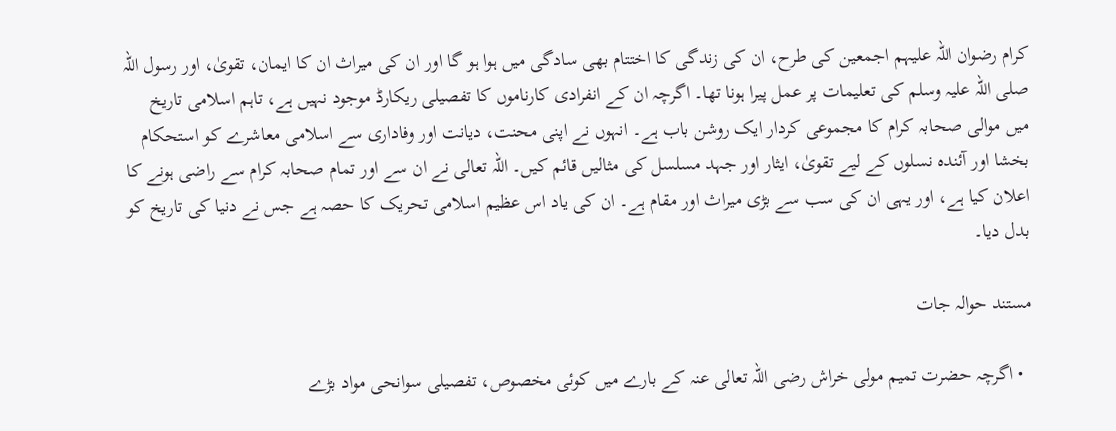کرام رضوان اللہ علیہم اجمعین کی طرح، ان کی زندگی کا اختتام بھی سادگی میں ہوا ہو گا اور ان کی میراث ان کا ایمان، تقویٰ، اور رسول اللہ صلی اللہ علیہ وسلم کی تعلیمات پر عمل پیرا ہونا تھا۔ اگرچہ ان کے انفرادی کارناموں کا تفصیلی ریکارڈ موجود نہیں ہے، تاہم اسلامی تاریخ میں موالی صحابہ کرام کا مجموعی کردار ایک روشن باب ہے۔ انہوں نے اپنی محنت، دیانت اور وفاداری سے اسلامی معاشرے کو استحکام بخشا اور آئندہ نسلوں کے لیے تقویٰ، ایثار اور جہد مسلسل کی مثالیں قائم کیں۔ اللہ تعالی نے ان سے اور تمام صحابہ کرام سے راضی ہونے کا اعلان کیا ہے، اور یہی ان کی سب سے بڑی میراث اور مقام ہے۔ ان کی یاد اس عظیم اسلامی تحریک کا حصہ ہے جس نے دنیا کی تاریخ کو بدل دیا۔

مستند حوالہ جات

  • اگرچہ حضرت تمیم مولی خراش رضی اللہ تعالی عنہ کے بارے میں کوئی مخصوص، تفصیلی سوانحی مواد بڑے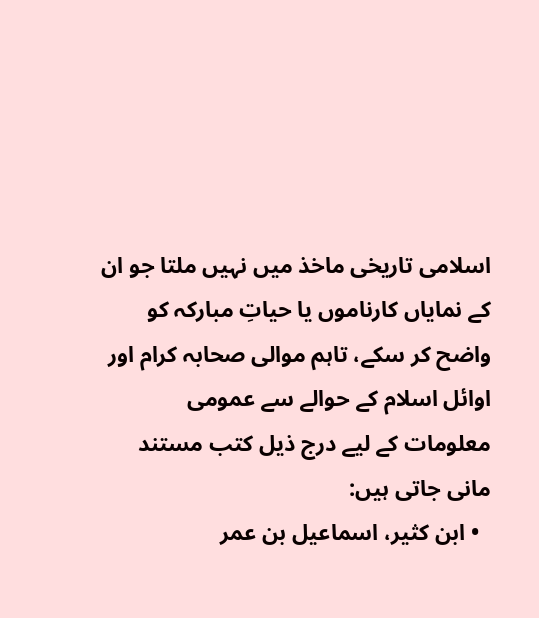اسلامی تاریخی ماخذ میں نہیں ملتا جو ان کے نمایاں کارناموں یا حیاتِ مبارکہ کو واضح کر سکے، تاہم موالی صحابہ کرام اور اوائل اسلام کے حوالے سے عمومی معلومات کے لیے درج ذیل کتب مستند مانی جاتی ہیں:
  • ابن کثیر، اسماعیل بن عمر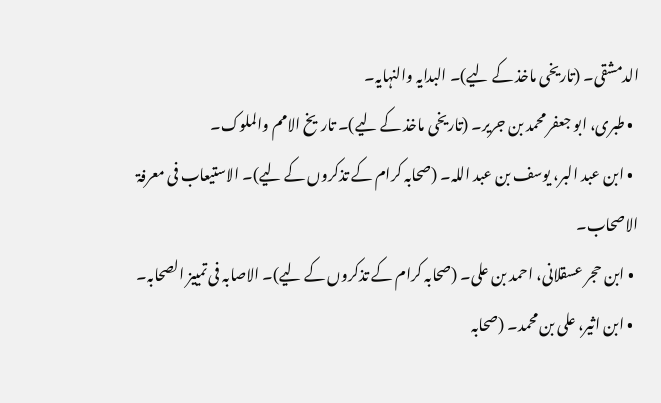الدمشقی۔ (تاریخی ماخذ کے لیے)۔ البدایہ والنہایہ۔
  • طبری، ابو جعفر محمد بن جریر۔ (تاریخی ماخذ کے لیے)۔ تاریخ الامم والملوک۔
  • ابن عبد البر، یوسف بن عبد اللہ۔ (صحابہ کرام کے تذکروں کے لیے)۔ الاستیعاب فی معرفۃ الاصحاب۔
  • ابن حجر عسقلانی، احمد بن علی۔ (صحابہ کرام کے تذکروں کے لیے)۔ الاصابہ فی تمییز الصحابہ۔
  • ابن اثیر، علی بن محمد۔ (صحابہ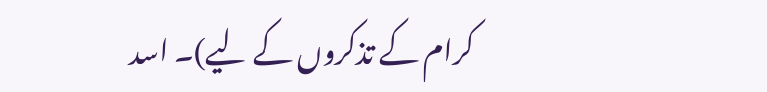کرام کے تذکروں کے لیے)۔ اسد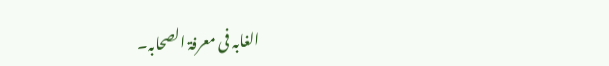الغابہ فی معرفۃ الصحابہ۔